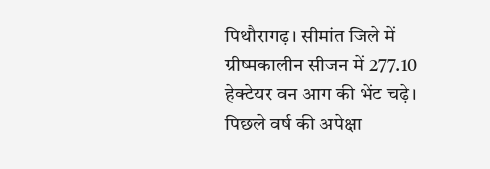पिथौरागढ़। सीमांत जिले में ग्रीष्मकालीन सीजन में 277.10 हेक्टेयर वन आग की भेंट चढ़े। पिछले वर्ष की अपेक्षा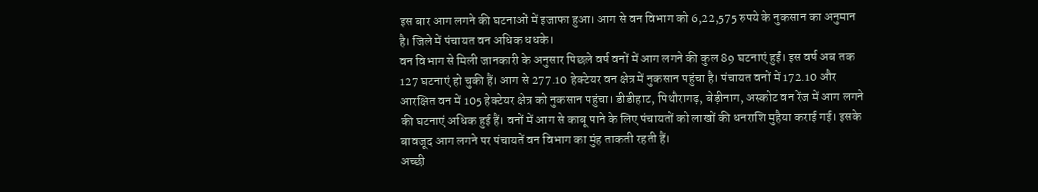इस बार आग लगने की घटनाओं में इजाफा हुआ। आग से वन विभाग को 6,22,575 रुपये के नुकसान का अनुमान है। जिले में पंचायत वन अधिक धधके।
वन विभाग से मिली जानकारी के अनुसार पिछले वर्ष वनों में आग लगने की कुल 89 घटनाएं हुईं। इस वर्ष अब तक 127 घटनाएं हो चुकी हैं। आग से 277.10 हेक्टेयर वन क्षेत्र में नुकसान पहुंचा है। पंचायत वनों में 172.10 और आरक्षित वन में 105 हेक्टेयर क्षेत्र को नुकसान पहुंचा। डीडीहाट, पिथौरागढ़, बेड़ीनाग, अस्कोट वन रेंज में आग लगने की घटनाएं अधिक हुई हैं। वनों में आग से काबू पाने के लिए पंचायतों को लाखों की धनराशि मुहैया कराई गई। इसके बावजूद आग लगने पर पंचायतें वन विभाग का मुंह ताकती रहती हैं।
अच्छी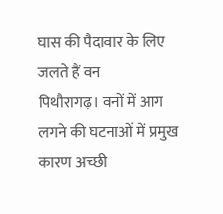घास की पैदावार के लिए जलते हैं वन
पिथौरागढ़। वनों में आग लगने की घटनाओं में प्रमुख कारण अच्छी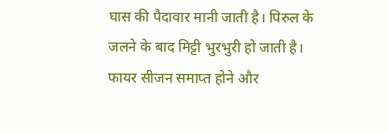घास की पैदावार मानी जाती है। पिरुल के जलने के बाद मिट्टी भुरभुरी हो जाती है। फायर सीजन समाप्त होने और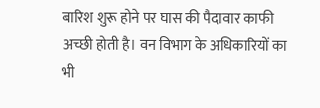बारिश शुरू होने पर घास की पैदावार काफी अच्छी होती है। वन विभाग के अधिकारियों का भी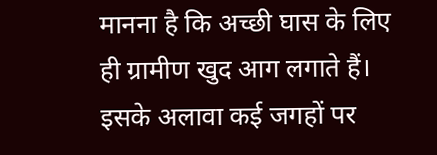मानना है कि अच्छी घास के लिए ही ग्रामीण खुद आग लगाते हैं। इसके अलावा कई जगहों पर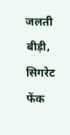जलती बीड़ी, सिगरेट फेंक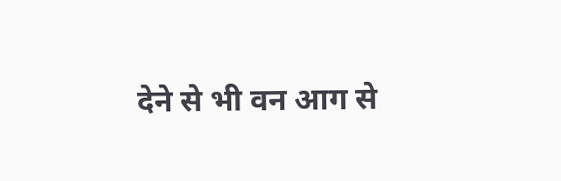देने से भी वन आग से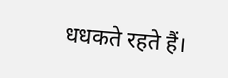धधकते रहते हैं।